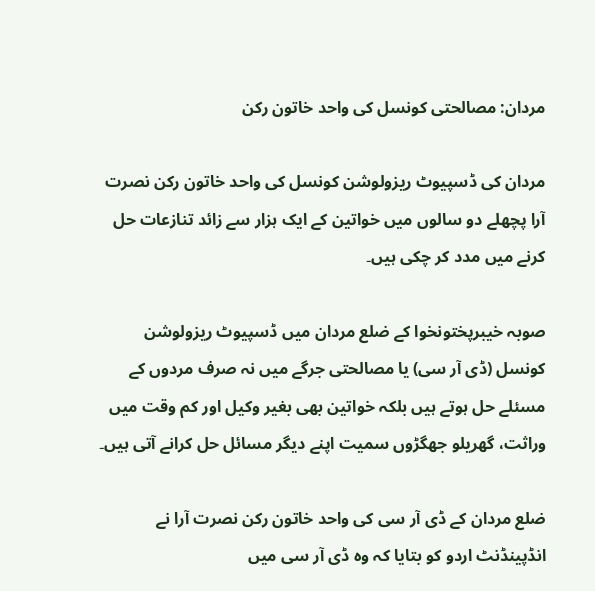مردان: مصالحتی کونسل کی واحد خاتون رکن

مردان کی ڈسپیوٹ ریزولوشن کونسل کی واحد خاتون رکن نصرت آرا پچھلے دو سالوں میں خواتین کے ایک ہزار سے زائد تنازعات حل کرنے میں مدد کر چکی ہیں۔

صوبہ خیبرپختونخوا کے ضلع مردان میں ڈسپیوٹ ریزولوشن کونسل (ڈی آر سی) یا مصالحتی جرگے میں نہ صرف مردوں کے مسئلے حل ہوتے ہیں بلکہ خواتین بھی بغیر وکیل اور کم وقت میں وراثت، گھریلو جھگڑوں سمیت اپنے دیگر مسائل حل کرانے آتی ہیں۔

ضلع مردان کے ڈی آر سی کی واحد خاتون رکن نصرت آرا نے انڈپینڈنٹ اردو کو بتایا کہ وہ ڈی آر سی میں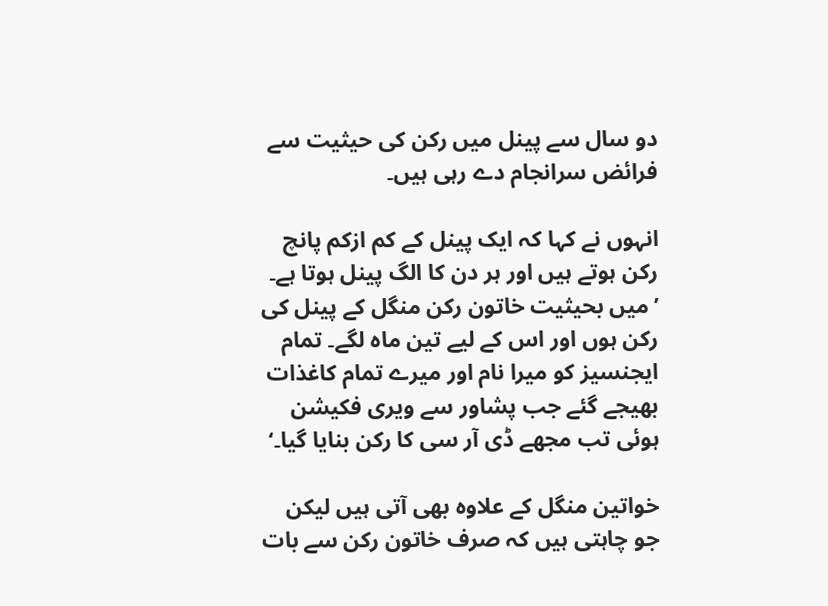دو سال سے پینل میں رکن کی حیثیت سے فرائض سرانجام دے رہی ہیں۔

انہوں نے کہا کہ ایک پینل کے کم ازکم پانچ رکن ہوتے ہیں اور ہر دن کا الگ پینل ہوتا ہے۔ ’میں بحیثیت خاتون رکن منگل کے پینل کی رکن ہوں اور اس کے لیے تین ماہ لگے۔ تمام ایجنسیز کو میرا نام اور میرے تمام کاغذات بھیجے گئے جب پشاور سے ویری فکیشن ہوئی تب مجھے ڈی آر سی کا رکن بنایا گیا۔‘

خواتین منگل کے علاوہ بھی آتی ہیں لیکن جو چاہتی ہیں کہ صرف خاتون رکن سے بات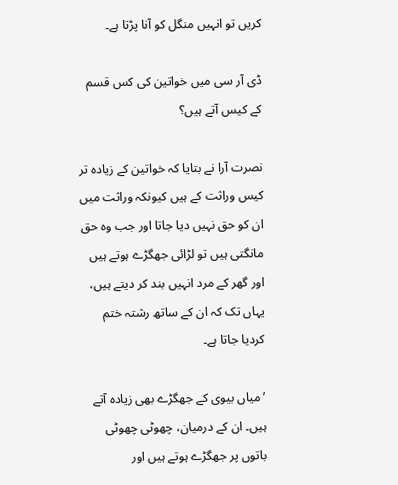کریں تو انہیں منگل کو آنا پڑتا ہے۔

ڈی آر سی میں خواتین کی کس قسم کے کیس آتے ہیں؟

نصرت آرا نے بتایا کہ خواتین کے زیادہ تر کیس وراثت کے ہیں کیونکہ وراثت میں ان کو حق نہیں دیا جاتا اور جب وہ حق مانگتی ہیں تو لڑائی جھگڑے ہوتے ہیں اور گھر کے مرد انہیں بند کر دیتے ہیں، یہاں تک کہ ان کے ساتھ رشتہ ختم کردیا جاتا ہے۔

’میاں بیوی کے جھگڑے بھی زیادہ آتے ہیں۔ ان کے درمیان، چھوٹی چھوٹی باتوں پر جھگڑے ہوتے ہیں اور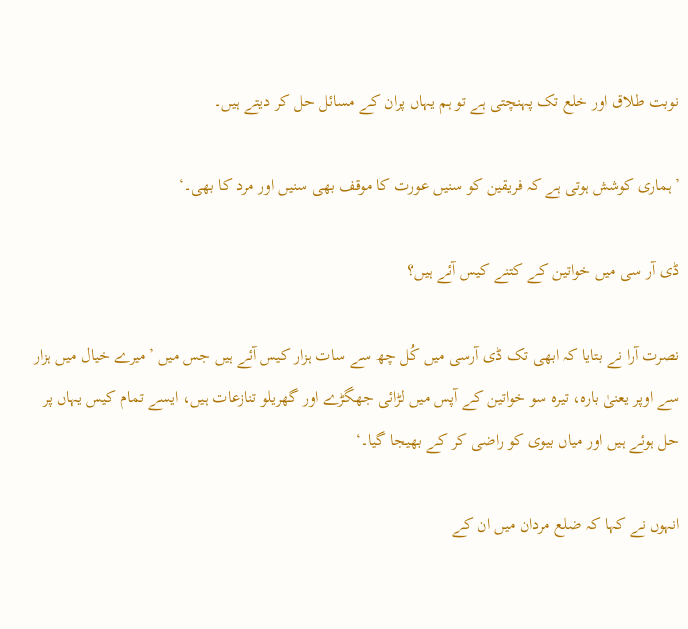نوبت طلاق اور خلع تک پہنچتی ہے تو ہم یہاں پران کے مسائل حل کر دیتے ہیں۔

’ہماری کوشش ہوتی ہے کہ فریقین کو سنیں عورت کا موقف بھی سنیں اور مرد کا بھی۔‘

ڈی آر سی میں خواتین کے کتنے کیس آئے ہیں؟

نصرت آرا نے بتایا کہ ابھی تک ڈی آرسی میں کُل چھ سے سات ہزار کیس آئے ہیں جس میں ’میرے خیال میں ہزار سے اوپر یعنیٰ بارہ، تیرہ سو خواتین کے آپس میں لڑائی جھگڑے اور گھریلو تنازعات ہیں، ایسے تمام کیس یہاں پر حل ہوئے ہیں اور میاں بیوی کو راضی کر کے بھیجا گیا۔‘

انہوں نے کہا کہ ضلع مردان میں ان کے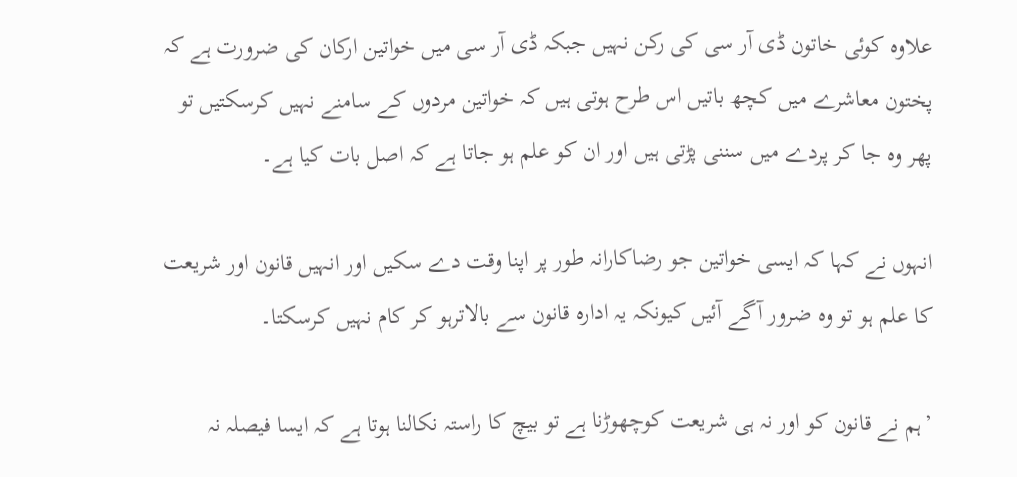علاوہ کوئی خاتون ڈی آر سی کی رکن نہیں جبکہ ڈی آر سی میں خواتین ارکان کی ضرورت ہے کہ پختون معاشرے میں کچھ باتیں اس طرح ہوتی ہیں کہ خواتین مردوں کے سامنے نہیں کرسکتیں تو پھر وہ جا کر پردے میں سننی پڑتی ہیں اور ان کو علم ہو جاتا ہے کہ اصل بات کیا ہے۔

انہوں نے کہا کہ ایسی خواتین جو رضاکارانہ طور پر اپنا وقت دے سکیں اور انہیں قانون اور شریعت کا علم ہو تو وہ ضرور آگے آئیں کیونکہ یہ ادارہ قانون سے بالاترہو کر کام نہیں کرسکتا۔

’ہم نے قانون کو اور نہ ہی شریعت کوچھوڑنا ہے تو بیچ کا راستہ نکالنا ہوتا ہے کہ ایسا فیصلہ نہ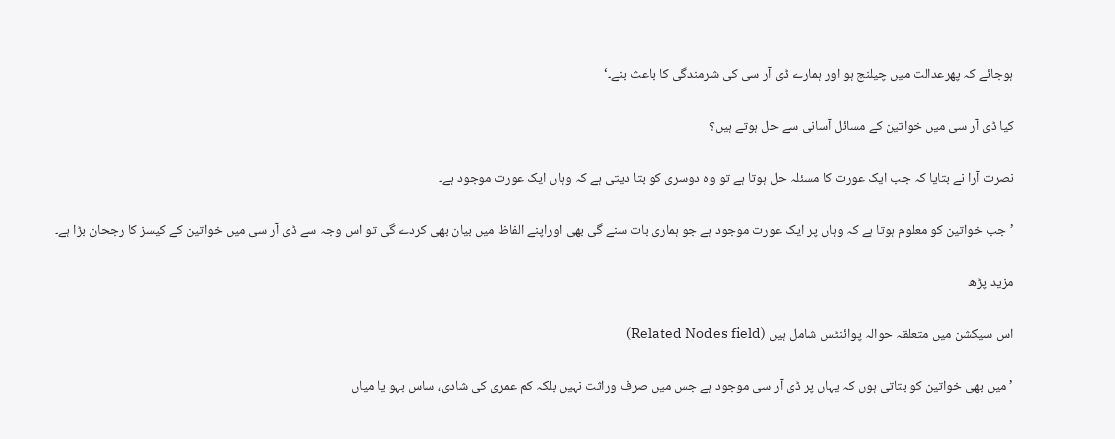ہوجائے کہ پھرعدالت میں چیلنج ہو اور ہمارے ڈی آر سی کی شرمندگی کا باعث بنے۔‘

کیا ڈی آر سی میں خواتین کے مسائل آسانی سے حل ہوتے ہیں؟

نصرت آرا نے بتایا کہ جب ایک عورت کا مسئلہ حل ہوتا ہے تو وہ دوسری کو بتا دیتی ہے کہ وہاں ایک عورت موجود ہے۔

’جب خواتین کو معلوم ہوتا ہے کہ وہاں پر ایک عورت موجود ہے جو ہماری بات سنے گی بھی اوراپنے الفاظ میں بیان بھی کردے گی تو اس وجہ سے ڈی آر سی میں خواتین کے کیسز کا رجحان بڑا ہے۔

مزید پڑھ

اس سیکشن میں متعلقہ حوالہ پوائنٹس شامل ہیں (Related Nodes field)

’میں بھی خواتین کو بتاتی ہوں کہ یہاں پر ڈی آر سی موجود ہے جس میں صرف وراثت نہیں بلکہ کم عمری کی شادی، ساس بہو یا میاں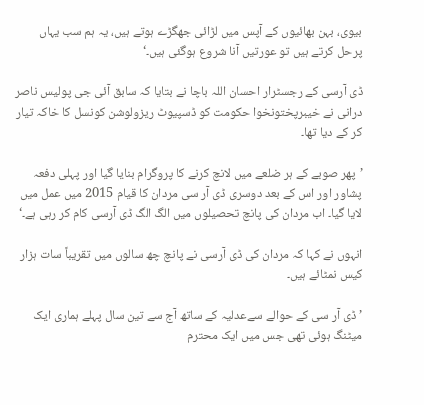بیوی، بہن بھائیوں کے آپس میں لڑائی جھگڑے ہوتے ہیں، یہ ہم سب یہاں پرحل کرتے ہیں تو عورتیں آنا شروع ہوگئی ہیں۔‘

ڈی آرسی کے رجسٹرار احسان اللہ باچا نے بتایا کہ سابق آئی جی پولیس ناصر درانی نے خیبرپختونخوا حکومت کو ڈسپیوٹ ریزولوشن کونسل کا خاکہ تیار کر کے دیا تھا۔

’پھر صوبے کے ہر ضلعے میں لانچ کرنے کا پروگرام بنایا گیا اور پہلی دفعہ پشاور اور اس کے بعد دوسری ڈی آر سی مردان کا قیام 2015 میں عمل میں لایا گیا۔ اب مردان کی پانچ تحصیلوں میں الگ الگ ڈی آرسی کام کر رہی ہے۔‘

انہوں نے کہا کہ مردان کی ڈی آرسی نے پانچ چھ سالوں میں تقریباً سات ہزار کیس نمٹائے ہیں۔

’ڈی آر سی کے حوالے سےعدلیہ کے ساتھ آج سے تین سال پہلے ہماری ایک میٹنگ ہوئی تھی جس میں ایک محترم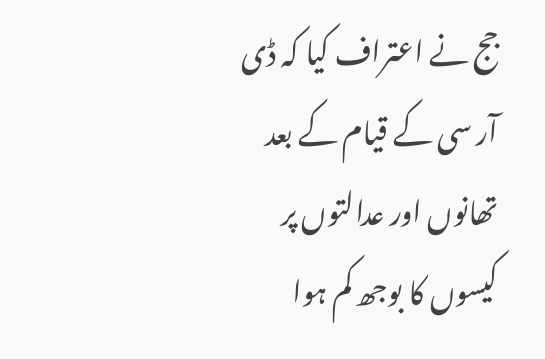جج نے اعتراف کیا کہ ڈی آر سی کے قیام کے بعد تھانوں اور عدالتوں پر کیسوں کا بوجھ کم ہوا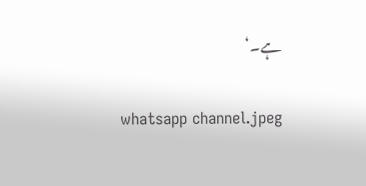ہے۔‘

whatsapp channel.jpeg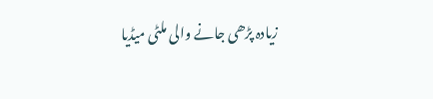زیادہ پڑھی جانے والی ملٹی میڈیا